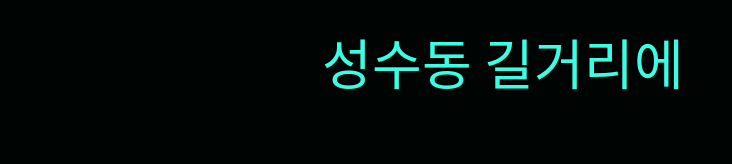성수동 길거리에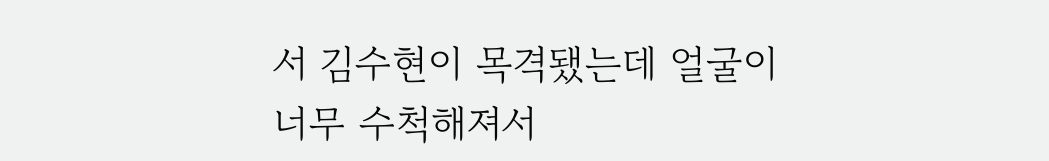서 김수현이 목격됐는데 얼굴이 너무 수척해져서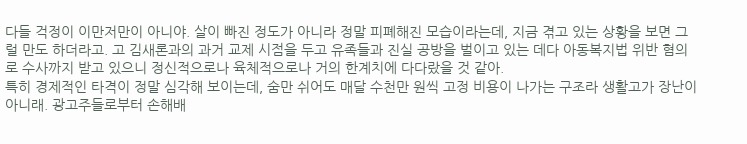다들 걱정이 이만저만이 아니야. 살이 빠진 정도가 아니라 정말 피폐해진 모습이라는데, 지금 겪고 있는 상황을 보면 그럴 만도 하더라고. 고 김새론과의 과거 교제 시점을 두고 유족들과 진실 공방을 벌이고 있는 데다 아동복지법 위반 혐의로 수사까지 받고 있으니 정신적으로나 육체적으로나 거의 한계치에 다다랐을 것 같아.
특히 경제적인 타격이 정말 심각해 보이는데, 숨만 쉬어도 매달 수천만 원씩 고정 비용이 나가는 구조라 생활고가 장난이 아니래. 광고주들로부터 손해배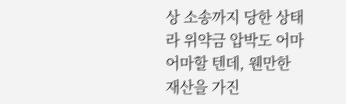상 소송까지 당한 상태라 위약금 압박도 어마어마할 텐데, 웬만한 재산을 가진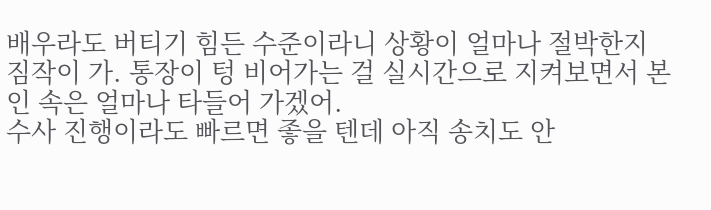배우라도 버티기 힘든 수준이라니 상황이 얼마나 절박한지 짐작이 가. 통장이 텅 비어가는 걸 실시간으로 지켜보면서 본인 속은 얼마나 타들어 가겠어.
수사 진행이라도 빠르면 좋을 텐데 아직 송치도 안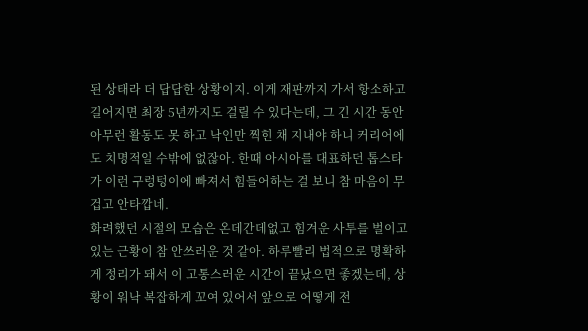된 상태라 더 답답한 상황이지. 이게 재판까지 가서 항소하고 길어지면 최장 5년까지도 걸릴 수 있다는데, 그 긴 시간 동안 아무런 활동도 못 하고 낙인만 찍힌 채 지내야 하니 커리어에도 치명적일 수밖에 없잖아. 한때 아시아를 대표하던 톱스타가 이런 구렁텅이에 빠져서 힘들어하는 걸 보니 참 마음이 무겁고 안타깝네.
화려했던 시절의 모습은 온데간데없고 힘겨운 사투를 벌이고 있는 근황이 참 안쓰러운 것 같아. 하루빨리 법적으로 명확하게 정리가 돼서 이 고통스러운 시간이 끝났으면 좋겠는데, 상황이 워낙 복잡하게 꼬여 있어서 앞으로 어떻게 전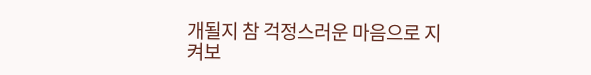개될지 참 걱정스러운 마음으로 지켜보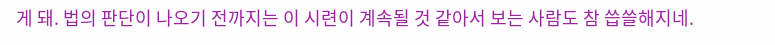게 돼. 법의 판단이 나오기 전까지는 이 시련이 계속될 것 같아서 보는 사람도 참 씁쓸해지네.